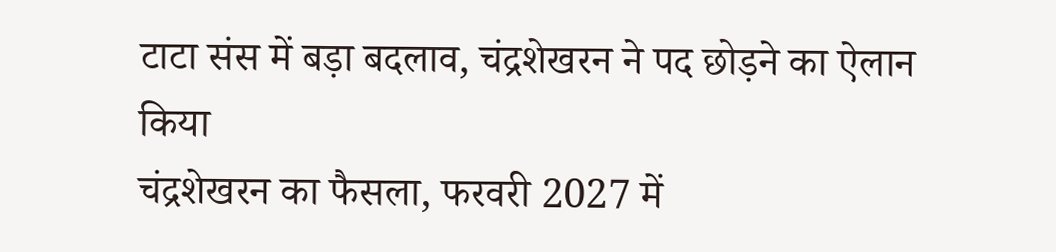टाटा संस में बड़ा बदलाव, चंद्रशेखरन ने पद छोड़ने का ऐलान किया
चंद्रशेखरन का फैसला, फरवरी 2027 में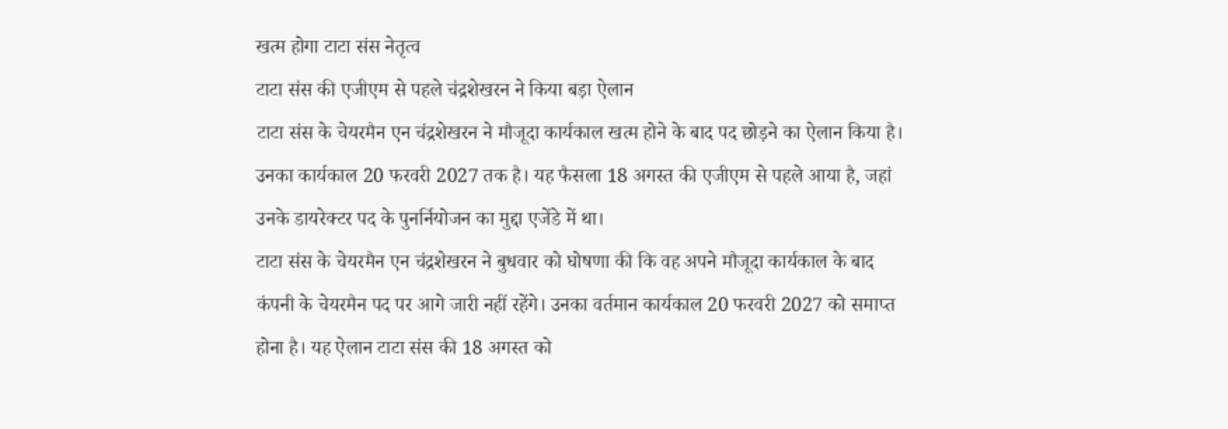खत्म होगा टाटा संस नेतृत्व
टाटा संस की एजीएम से पहले चंद्रशेखरन ने किया बड़ा ऐलान
टाटा संस के चेयरमैन एन चंद्रशेखरन ने मौजूदा कार्यकाल खत्म होने के बाद पद छोड़ने का ऐलान किया है। उनका कार्यकाल 20 फरवरी 2027 तक है। यह फैसला 18 अगस्त की एजीएम से पहले आया है, जहां उनके डायरेक्टर पद के पुनर्नियोजन का मुद्दा एजेंडे में था।
टाटा संस के चेयरमैन एन चंद्रशेखरन ने बुधवार को घोषणा की कि वह अपने मौजूदा कार्यकाल के बाद कंपनी के चेयरमैन पद पर आगे जारी नहीं रहेंगे। उनका वर्तमान कार्यकाल 20 फरवरी 2027 को समाप्त होना है। यह ऐलान टाटा संस की 18 अगस्त को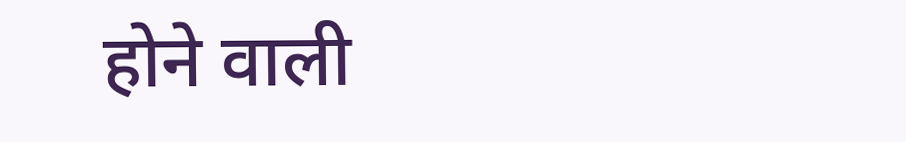होने वाली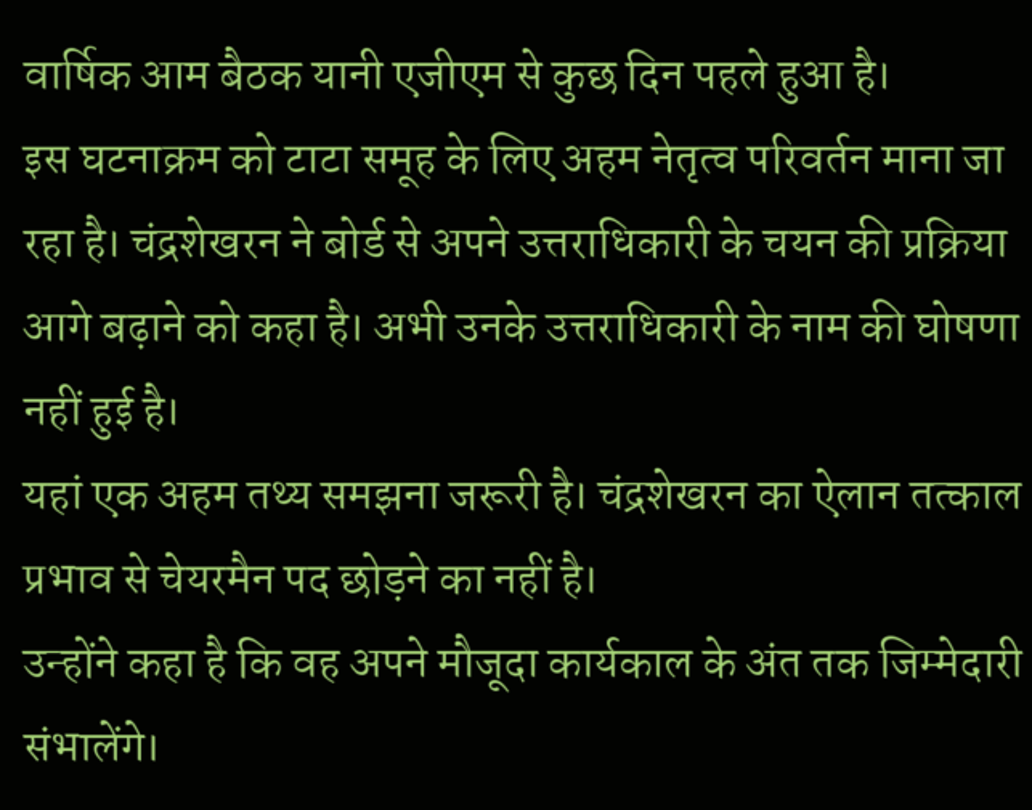वार्षिक आम बैठक यानी एजीएम से कुछ दिन पहले हुआ है।
इस घटनाक्रम को टाटा समूह के लिए अहम नेतृत्व परिवर्तन माना जा रहा है। चंद्रशेखरन ने बोर्ड से अपने उत्तराधिकारी के चयन की प्रक्रिया आगे बढ़ाने को कहा है। अभी उनके उत्तराधिकारी के नाम की घोषणा नहीं हुई है।
यहां एक अहम तथ्य समझना जरूरी है। चंद्रशेखरन का ऐलान तत्काल प्रभाव से चेयरमैन पद छोड़ने का नहीं है।
उन्होंने कहा है कि वह अपने मौजूदा कार्यकाल के अंत तक जिम्मेदारी संभालेंगे।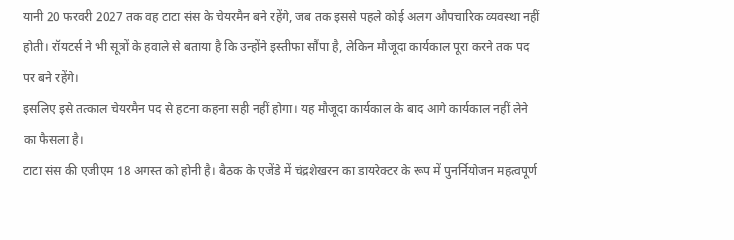यानी 20 फरवरी 2027 तक वह टाटा संस के चेयरमैन बने रहेंगे, जब तक इससे पहले कोई अलग औपचारिक व्यवस्था नहीं होती। रॉयटर्स ने भी सूत्रों के हवाले से बताया है कि उन्होंने इस्तीफा सौंपा है, लेकिन मौजूदा कार्यकाल पूरा करने तक पद पर बने रहेंगे।
इसलिए इसे तत्काल चेयरमैन पद से हटना कहना सही नहीं होगा। यह मौजूदा कार्यकाल के बाद आगे कार्यकाल नहीं लेने का फैसला है।
टाटा संस की एजीएम 18 अगस्त को होनी है। बैठक के एजेंडे में चंद्रशेखरन का डायरेक्टर के रूप में पुनर्नियोजन महत्वपूर्ण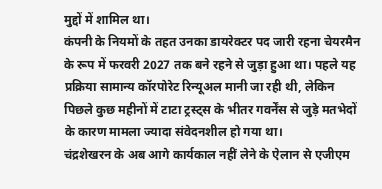मुद्दों में शामिल था।
कंपनी के नियमों के तहत उनका डायरेक्टर पद जारी रहना चेयरमैन के रूप में फरवरी 2027 तक बने रहने से जुड़ा हुआ था। पहले यह प्रक्रिया सामान्य कॉरपोरेट रिन्यूअल मानी जा रही थी, लेकिन पिछले कुछ महीनों में टाटा ट्रस्ट्स के भीतर गवर्नेंस से जुड़े मतभेदों के कारण मामला ज्यादा संवेदनशील हो गया था।
चंद्रशेखरन के अब आगे कार्यकाल नहीं लेने के ऐलान से एजीएम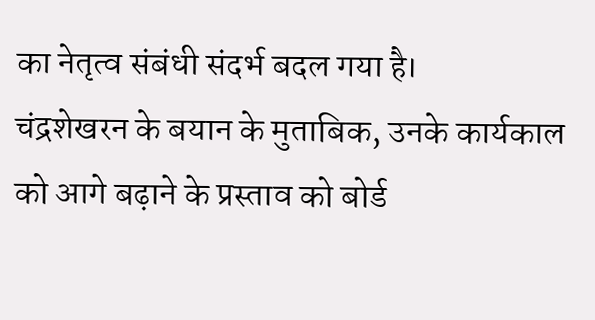का नेतृत्व संबंधी संदर्भ बदल गया है।
चंद्रशेखरन के बयान के मुताबिक, उनके कार्यकाल को आगे बढ़ाने के प्रस्ताव को बोर्ड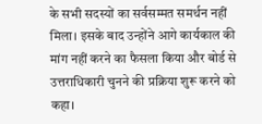के सभी सदस्यों का सर्वसम्मत समर्थन नहीं मिला। इसके बाद उन्होंने आगे कार्यकाल की मांग नहीं करने का फैसला किया और बोर्ड से उत्तराधिकारी चुनने की प्रक्रिया शुरू करने को कहा।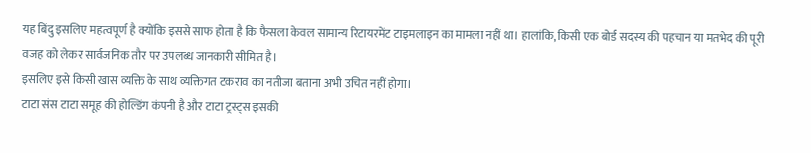यह बिंदु इसलिए महत्वपूर्ण है क्योंकि इससे साफ होता है कि फैसला केवल सामान्य रिटायरमेंट टाइमलाइन का मामला नहीं था। हालांकि, किसी एक बोर्ड सदस्य की पहचान या मतभेद की पूरी वजह को लेकर सार्वजनिक तौर पर उपलब्ध जानकारी सीमित है।
इसलिए इसे किसी खास व्यक्ति के साथ व्यक्तिगत टकराव का नतीजा बताना अभी उचित नहीं होगा।
टाटा संस टाटा समूह की होल्डिंग कंपनी है और टाटा ट्रस्ट्स इसकी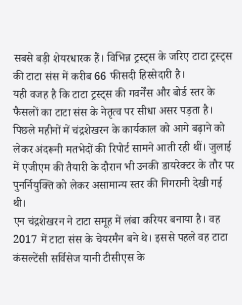सबसे बड़ी शेयरधारक हैं। विभिन्न ट्रस्ट्स के जरिए टाटा ट्रस्ट्स की टाटा संस में करीब 66 फीसदी हिस्सेदारी है।
यही वजह है कि टाटा ट्रस्ट्स की गवर्नेंस और बोर्ड स्तर के फैसलों का टाटा संस के नेतृत्व पर सीधा असर पड़ता है।
पिछले महीनों में चंद्रशेखरन के कार्यकाल को आगे बढ़ाने को लेकर अंदरूनी मतभेदों की रिपोर्ट सामने आती रही थीं। जुलाई में एजीएम की तैयारी के दौरान भी उनकी डायरेक्टर के तौर पर पुनर्नियुक्ति को लेकर असामान्य स्तर की निगरानी देखी गई थी।
एन चंद्रशेखरन ने टाटा समूह में लंबा करियर बनाया है। वह 2017 में टाटा संस के चेयरमैन बने थे। इससे पहले वह टाटा कंसल्टेंसी सर्विसेज यानी टीसीएस के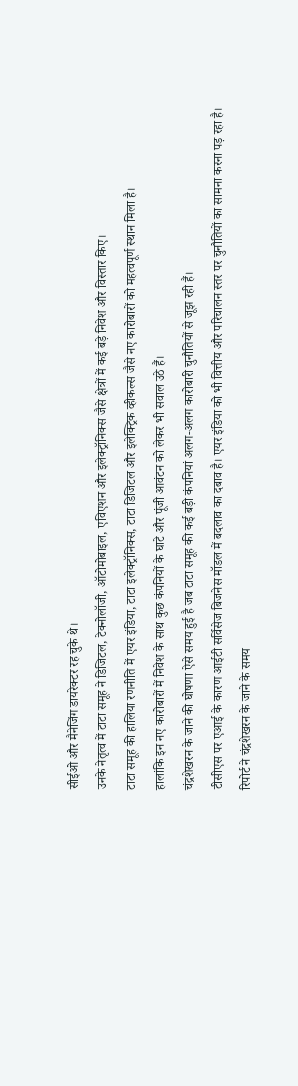सीईओ और मैनेजिंग डायरेक्टर रह चुके थे।
उनके नेतृत्व में टाटा समूह ने डिजिटल, टेक्नोलॉजी, ऑटोमोबाइल, एविएशन और इलेक्ट्रॉनिक्स जैसे क्षेत्रों में कई बड़े निवेश और विस्तार किए।
टाटा समूह की हालिया रणनीति में एयर इंडिया, टाटा इलेक्ट्रॉनिक्स, टाटा डिजिटल और इलेक्ट्रिक व्हीकल्स जैसे नए कारोबारों को महत्वपूर्ण स्थान मिला है।
हालांकि इन नए कारोबारों में निवेश के साथ कुछ कंपनियों के घाटे और पूंजी आवंटन को लेकर भी सवाल उठे हैं।
चंद्रशेखरन के जाने की घोषणा ऐसे समय हुई है जब टाटा समूह की कई बड़ी कंपनियां अलग-अलग कारोबारी चुनौतियों से जूझ रही हैं।
टीसीएस पर एआई के कारण आईटी सर्विसेज बिजनेस मॉडल में बदलाव का दबाव है। एयर इंडिया को भी वित्तीय और परिचालन स्तर पर चुनौतियों का सामना करना पड़ रहा है।
रिपोर्ट ने चंद्रशेखरन के जाने के समय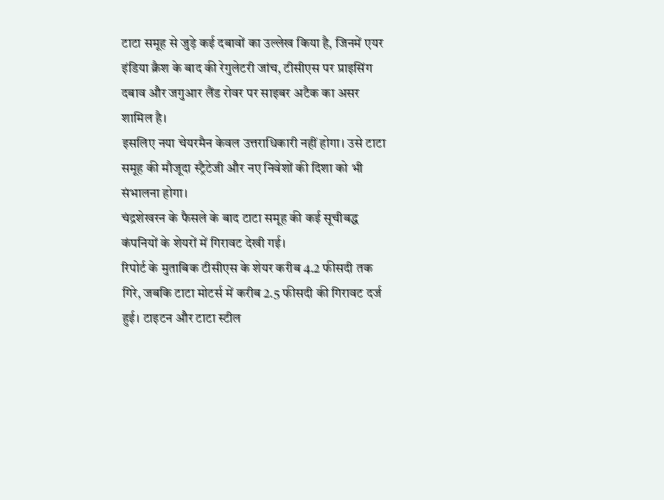टाटा समूह से जुड़े कई दबावों का उल्लेख किया है, जिनमें एयर इंडिया क्रैश के बाद की रेगुलेटरी जांच, टीसीएस पर प्राइसिंग दबाव और जगुआर लैंड रोवर पर साइबर अटैक का असर शामिल है।
इसलिए नया चेयरमैन केवल उत्तराधिकारी नहीं होगा। उसे टाटा समूह की मौजूदा स्ट्रैटेजी और नए निवेशों की दिशा को भी संभालना होगा।
चंद्रशेखरन के फैसले के बाद टाटा समूह की कई सूचीबद्ध कंपनियों के शेयरों में गिरावट देखी गई।
रिपोर्ट के मुताबिक टीसीएस के शेयर करीब 4.2 फीसदी तक गिरे, जबकि टाटा मोटर्स में करीब 2.5 फीसदी की गिरावट दर्ज हुई। टाइटन और टाटा स्टील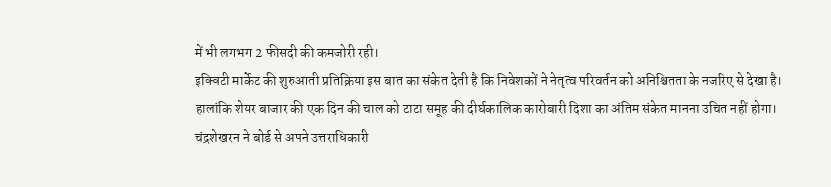में भी लगभग 2 फीसदी की कमजोरी रही।
इक्विटी मार्केट की शुरुआती प्रतिक्रिया इस बात का संकेत देती है कि निवेशकों ने नेतृत्व परिवर्तन को अनिश्चितता के नजरिए से देखा है।
हालांकि शेयर बाजार की एक दिन की चाल को टाटा समूह की दीर्घकालिक कारोबारी दिशा का अंतिम संकेत मानना उचित नहीं होगा।
चंद्रशेखरन ने बोर्ड से अपने उत्तराधिकारी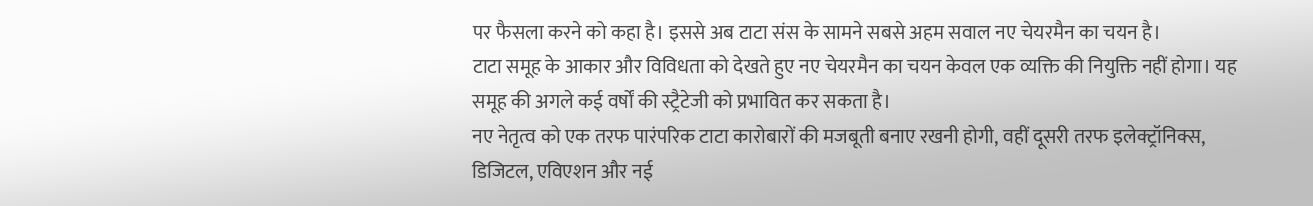पर फैसला करने को कहा है। इससे अब टाटा संस के सामने सबसे अहम सवाल नए चेयरमैन का चयन है।
टाटा समूह के आकार और विविधता को देखते हुए नए चेयरमैन का चयन केवल एक व्यक्ति की नियुक्ति नहीं होगा। यह समूह की अगले कई वर्षों की स्ट्रैटेजी को प्रभावित कर सकता है।
नए नेतृत्व को एक तरफ पारंपरिक टाटा कारोबारों की मजबूती बनाए रखनी होगी, वहीं दूसरी तरफ इलेक्ट्रॉनिक्स, डिजिटल, एविएशन और नई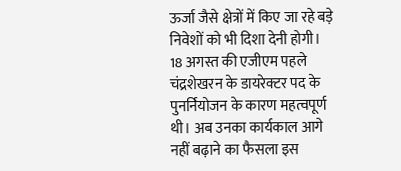ऊर्जा जैसे क्षेत्रों में किए जा रहे बड़े निवेशों को भी दिशा देनी होगी।
18 अगस्त की एजीएम पहले चंद्रशेखरन के डायरेक्टर पद के पुनर्नियोजन के कारण महत्वपूर्ण थी। अब उनका कार्यकाल आगे नहीं बढ़ाने का फैसला इस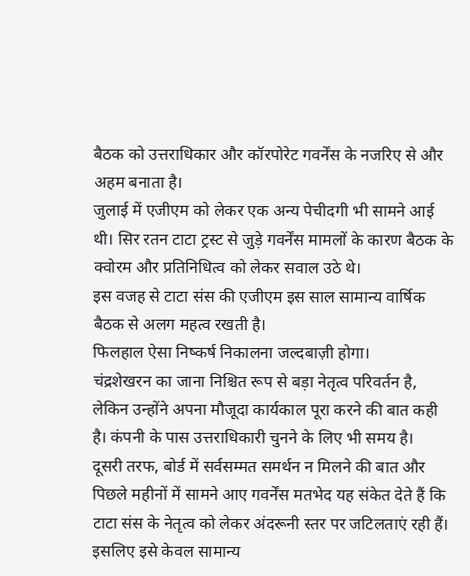बैठक को उत्तराधिकार और कॉरपोरेट गवर्नेंस के नजरिए से और अहम बनाता है।
जुलाई में एजीएम को लेकर एक अन्य पेचीदगी भी सामने आई थी। सिर रतन टाटा ट्रस्ट से जुड़े गवर्नेंस मामलों के कारण बैठक के क्वोरम और प्रतिनिधित्व को लेकर सवाल उठे थे।
इस वजह से टाटा संस की एजीएम इस साल सामान्य वार्षिक बैठक से अलग महत्व रखती है।
फिलहाल ऐसा निष्कर्ष निकालना जल्दबाज़ी होगा।
चंद्रशेखरन का जाना निश्चित रूप से बड़ा नेतृत्व परिवर्तन है, लेकिन उन्होंने अपना मौजूदा कार्यकाल पूरा करने की बात कही है। कंपनी के पास उत्तराधिकारी चुनने के लिए भी समय है।
दूसरी तरफ, बोर्ड में सर्वसम्मत समर्थन न मिलने की बात और पिछले महीनों में सामने आए गवर्नेंस मतभेद यह संकेत देते हैं कि टाटा संस के नेतृत्व को लेकर अंदरूनी स्तर पर जटिलताएं रही हैं।
इसलिए इसे केवल सामान्य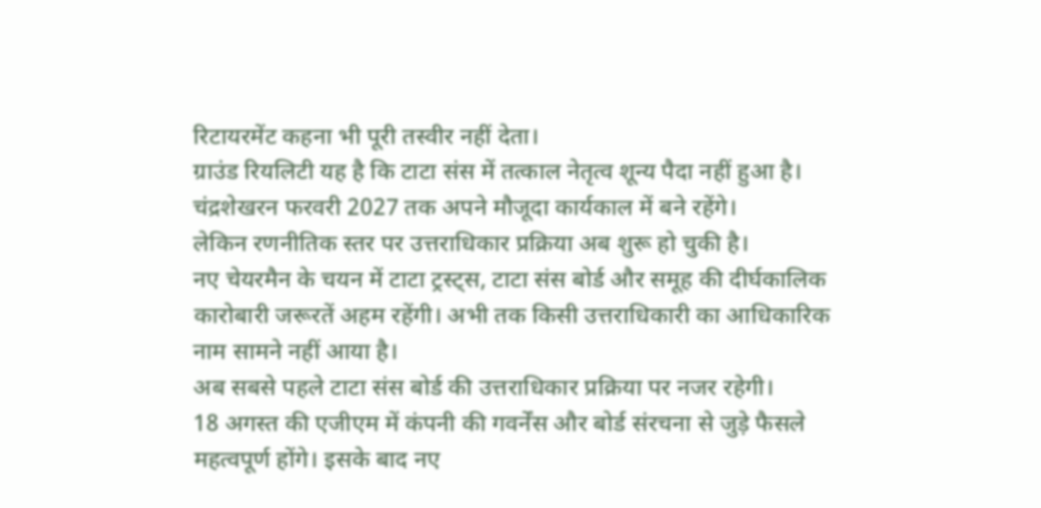रिटायरमेंट कहना भी पूरी तस्वीर नहीं देता।
ग्राउंड रियलिटी यह है कि टाटा संस में तत्काल नेतृत्व शून्य पैदा नहीं हुआ है। चंद्रशेखरन फरवरी 2027 तक अपने मौजूदा कार्यकाल में बने रहेंगे।
लेकिन रणनीतिक स्तर पर उत्तराधिकार प्रक्रिया अब शुरू हो चुकी है।
नए चेयरमैन के चयन में टाटा ट्रस्ट्स, टाटा संस बोर्ड और समूह की दीर्घकालिक कारोबारी जरूरतें अहम रहेंगी। अभी तक किसी उत्तराधिकारी का आधिकारिक नाम सामने नहीं आया है।
अब सबसे पहले टाटा संस बोर्ड की उत्तराधिकार प्रक्रिया पर नजर रहेगी।
18 अगस्त की एजीएम में कंपनी की गवर्नेंस और बोर्ड संरचना से जुड़े फैसले महत्वपूर्ण होंगे। इसके बाद नए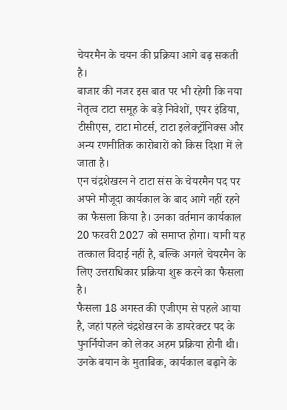चेयरमैन के चयन की प्रक्रिया आगे बढ़ सकती है।
बाजार की नजर इस बात पर भी रहेगी कि नया नेतृत्व टाटा समूह के बड़े निवेशों, एयर इंडिया, टीसीएस, टाटा मोटर्स, टाटा इलेक्ट्रॉनिक्स और अन्य रणनीतिक कारोबारों को किस दिशा में ले जाता है।
एन चंद्रशेखरन ने टाटा संस के चेयरमैन पद पर अपने मौजूदा कार्यकाल के बाद आगे नहीं रहने का फैसला किया है। उनका वर्तमान कार्यकाल 20 फरवरी 2027 को समाप्त होगा। यानी यह तत्काल विदाई नहीं है, बल्कि अगले चेयरमैन के लिए उत्तराधिकार प्रक्रिया शुरू करने का फैसला है।
फैसला 18 अगस्त की एजीएम से पहले आया है, जहां पहले चंद्रशेखरन के डायरेक्टर पद के पुनर्नियोजन को लेकर अहम प्रक्रिया होनी थी। उनके बयान के मुताबिक, कार्यकाल बढ़ाने के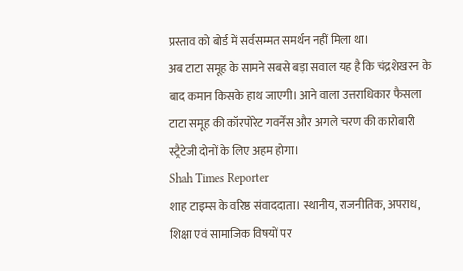प्रस्ताव को बोर्ड में सर्वसम्मत समर्थन नहीं मिला था।
अब टाटा समूह के सामने सबसे बड़ा सवाल यह है कि चंद्रशेखरन के बाद कमान किसके हाथ जाएगी। आने वाला उत्तराधिकार फैसला टाटा समूह की कॉरपोरेट गवर्नेंस और अगले चरण की कारोबारी स्ट्रैटेजी दोनों के लिए अहम होगा।
Shah Times Reporter
शाह टाइम्स के वरिष्ठ संवाददाता। स्थानीय, राजनीतिक, अपराध, शिक्षा एवं सामाजिक विषयों पर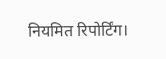नियमित रिपोर्टिंग।